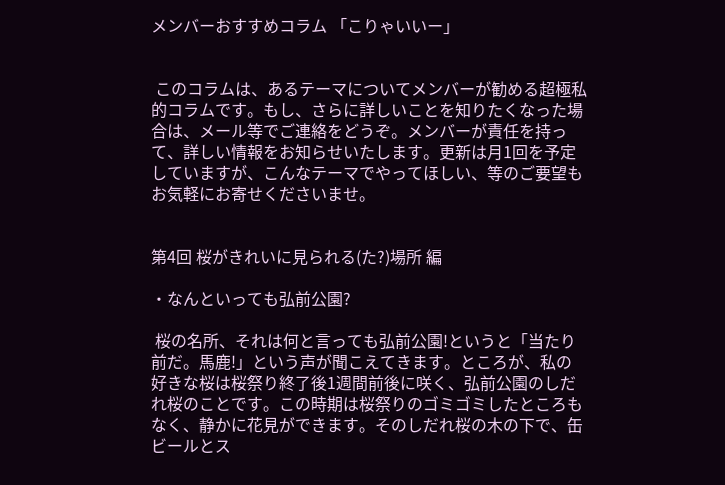メンバーおすすめコラム 「こりゃいいー」


 このコラムは、あるテーマについてメンバーが勧める超極私的コラムです。もし、さらに詳しいことを知りたくなった場合は、メール等でご連絡をどうぞ。メンバーが責任を持って、詳しい情報をお知らせいたします。更新は月1回を予定していますが、こんなテーマでやってほしい、等のご要望もお気軽にお寄せくださいませ。


第4回 桜がきれいに見られる(た?)場所 編

・なんといっても弘前公園?

 桜の名所、それは何と言っても弘前公園!というと「当たり前だ。馬鹿!」という声が聞こえてきます。ところが、私の好きな桜は桜祭り終了後1週間前後に咲く、弘前公園のしだれ桜のことです。この時期は桜祭りのゴミゴミしたところもなく、静かに花見ができます。そのしだれ桜の木の下で、缶ビールとス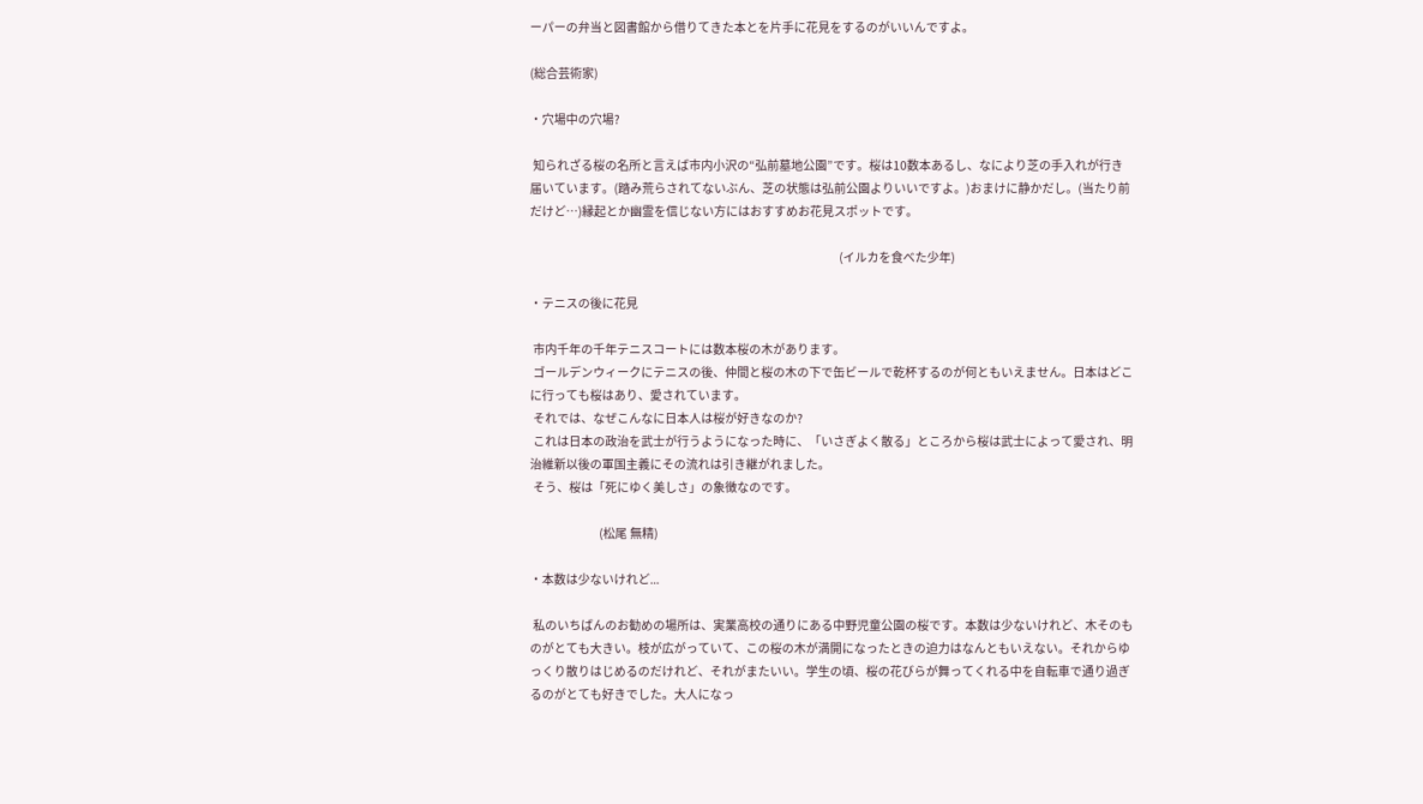ーパーの弁当と図書館から借りてきた本とを片手に花見をするのがいいんですよ。

(総合芸術家)

・穴場中の穴場?

 知られざる桜の名所と言えば市内小沢の“弘前墓地公園”です。桜は10数本あるし、なにより芝の手入れが行き届いています。(踏み荒らされてないぶん、芝の状態は弘前公園よりいいですよ。)おまけに静かだし。(当たり前だけど…)縁起とか幽霊を信じない方にはおすすめお花見スポットです。

                                                                                                       (イルカを食べた少年)

・テニスの後に花見

 市内千年の千年テニスコートには数本桜の木があります。
 ゴールデンウィークにテニスの後、仲間と桜の木の下で缶ビールで乾杯するのが何ともいえません。日本はどこに行っても桜はあり、愛されています。
 それでは、なぜこんなに日本人は桜が好きなのか?
 これは日本の政治を武士が行うようになった時に、「いさぎよく散る」ところから桜は武士によって愛され、明治維新以後の軍国主義にその流れは引き継がれました。
 そう、桜は「死にゆく美しさ」の象徴なのです。

                       (松尾 無精)

・本数は少ないけれど...

 私のいちばんのお勧めの場所は、実業高校の通りにある中野児童公園の桜です。本数は少ないけれど、木そのものがとても大きい。枝が広がっていて、この桜の木が満開になったときの迫力はなんともいえない。それからゆっくり散りはじめるのだけれど、それがまたいい。学生の頃、桜の花びらが舞ってくれる中を自転車で通り過ぎるのがとても好きでした。大人になっ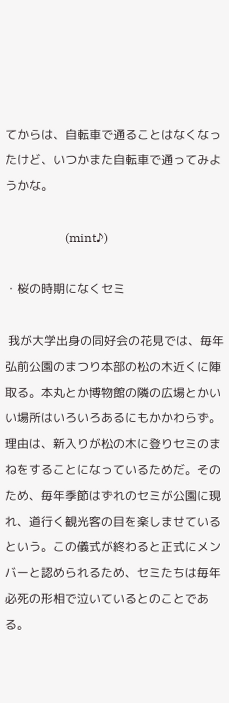てからは、自転車で通ることはなくなったけど、いつかまた自転車で通ってみようかな。

                    (mint♪)

・桜の時期になくセミ

 我が大学出身の同好会の花見では、毎年弘前公園のまつり本部の松の木近くに陣取る。本丸とか博物館の隣の広場とかいい場所はいろいろあるにもかかわらず。理由は、新入りが松の木に登りセミのまねをすることになっているためだ。そのため、毎年季節はずれのセミが公園に現れ、道行く観光客の目を楽しませているという。この儀式が終わると正式にメンバーと認められるため、セミたちは毎年必死の形相で泣いているとのことである。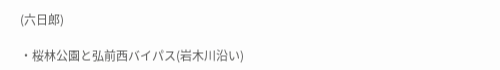(六日郎)

・桜林公園と弘前西バイパス(岩木川沿い)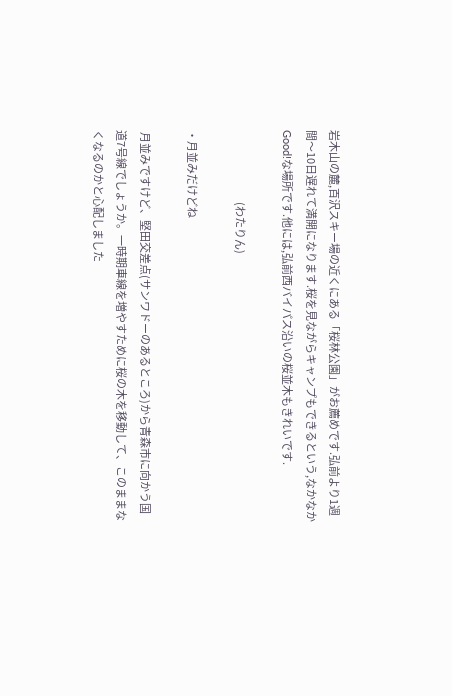岩木山の麓,百沢スキー場の近くにある「桜林公園」がお薦めです.弘前より1週間〜10日遅れて満開になります.桜を見ながらキャンプもできるという,なかなかGood!な場所です.他には,弘前西バイパス沿いの桜並木もきれいです.

                                    (わたりん)

・月並みだけどね

 月並みですけど、堅田交差点(サンワドーのあるところ)から青森市に向かう国道7号線でしょうか。一時期車線を増やすために桜の木を移動して、このままなくなるのかと心配しました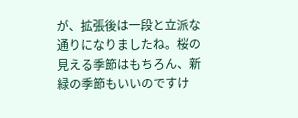が、拡張後は一段と立派な通りになりましたね。桜の見える季節はもちろん、新緑の季節もいいのですけ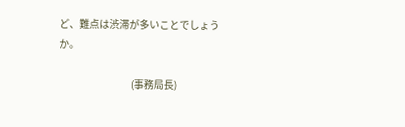ど、難点は渋滞が多いことでしょうか。

                                    (事務局長)